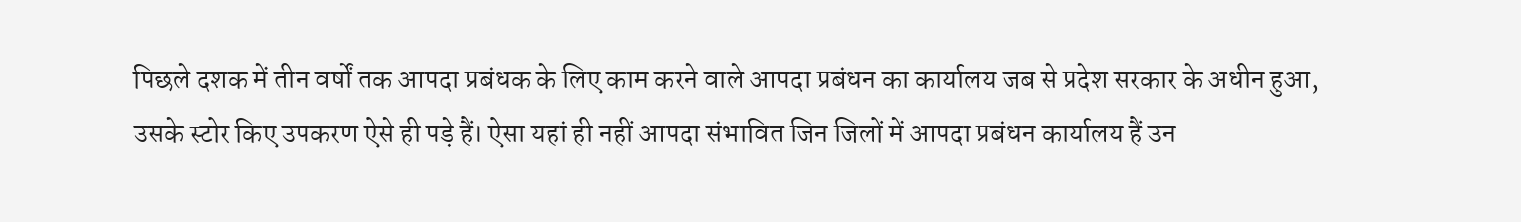पिछले दशक में तीन वर्षों तक आपदा प्रबंधक के लिए काम करने वाले आपदा प्रबंधन का कार्यालय जब से प्रदेश सरकार के अधीन हुआ, उसके स्टोर किए उपकरण ऐसे ही पड़े हैं। ऐसा यहां ही नहीं आपदा संभावित जिन जिलों में आपदा प्रबंधन कार्यालय हैं उन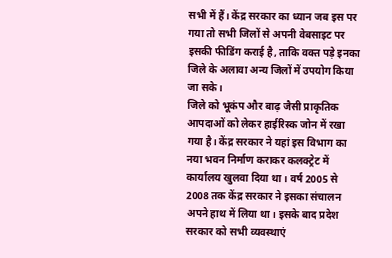सभी में हैं। केंद्र सरकार का ध्यान जब इस पर गया तो सभी जिलों से अपनी वेबसाइट पर इसकी फीडिंग कराई है, ताकि वक्त पड़े इनका जिले के अलावा अन्य जिलों में उपयोग किया जा सके।
जिले को भूकंप और बाढ़ जैसी प्राकृतिक आपदाओं को लेकर हाईरिस्क जोन में रखा गया है। केंद्र सरकार ने यहां इस विभाग का नया भवन निर्माण कराकर कलक्ट्रेट में कार्यालय खुलवा दिया था। वर्ष 2005 से 2008 तक केंद्र सरकार ने इसका संचालन अपने हाथ में लिया था। इसके बाद प्रदेश सरकार को सभी व्यवस्थाएं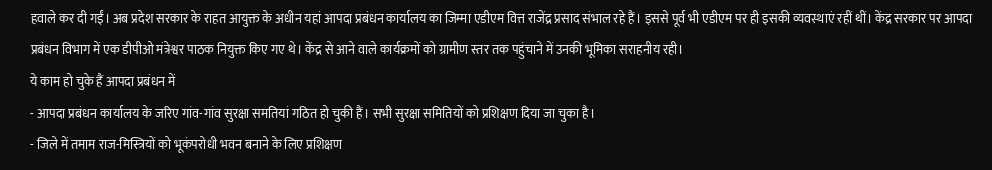हवाले कर दी गईं। अब प्रदेश सरकार के राहत आयुक्त के अधीन यहां आपदा प्रबंधन कार्यालय का जिम्मा एडीएम वित्त राजेंद्र प्रसाद संभाल रहे हैं। इससे पूर्व भी एडीएम पर ही इसकी व्यवस्थाएं रहीं थीं। केंद्र सरकार पर आपदा प्रबंधन विभाग में एक डीपीओ मंत्रेश्वर पाठक नियुक्त किए गए थे। केंद्र से आने वाले कार्यक्रमों को ग्रामीण स्तर तक पहुंचाने में उनकी भूमिका सराहनीय रही।
ये काम हो चुके हैं आपदा प्रबंधन में
- आपदा प्रबंधन कार्यालय के जरिए गांव-गांव सुरक्षा समतियां गठित हो चुकी हैं। सभी सुरक्षा समितियों को प्रशिक्षण दिया जा चुका है।
- जिले में तमाम राज-मिस्त्रियों को भूकंपरोधी भवन बनाने के लिए प्रशिक्षण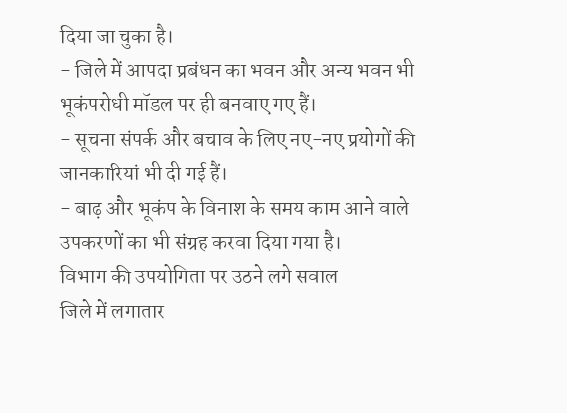दिया जा चुका है।
- जिले में आपदा प्रबंधन का भवन और अन्य भवन भी भूकंपरोधी मॉडल पर ही बनवाए गए हैं।
- सूचना संपर्क और बचाव के लिए नए-नए प्रयोगों की जानकारियां भी दी गई हैं।
- बाढ़ और भूकंप के विनाश के समय काम आने वाले उपकरणों का भी संग्रह करवा दिया गया है।
विभाग की उपयोगिता पर उठने लगे सवाल
जिले में लगातार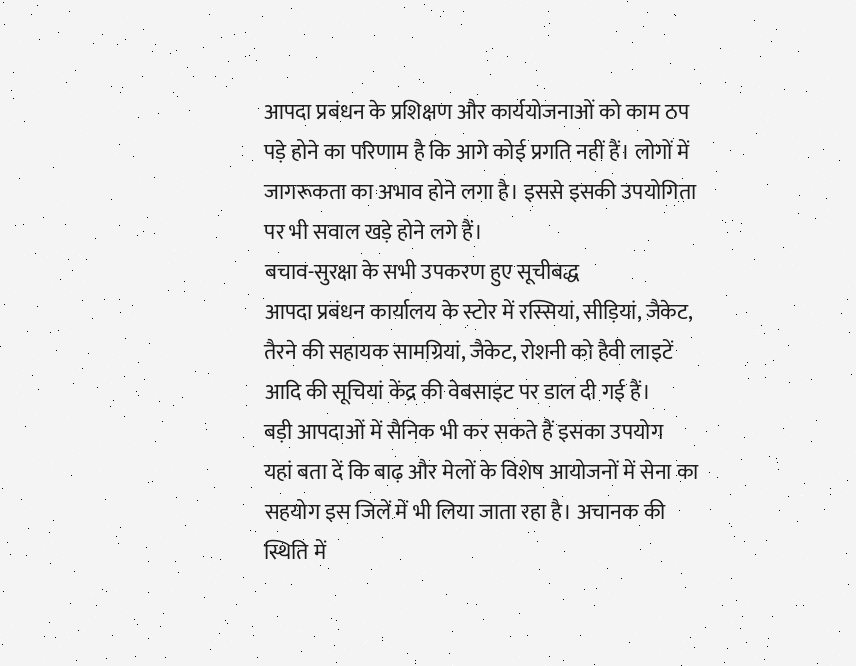आपदा प्रबंधन के प्रशिक्षण और कार्ययोजनाओं को काम ठप पड़े होने का परिणाम है कि आगे कोई प्रगति नहीं हैं। लोगों में जागरूकता का अभाव होने लगा है। इससे इसकी उपयोगिता पर भी सवाल खड़े होने लगे हैं।
बचाव-सुरक्षा के सभी उपकरण हुए सूचीबद्ध
आपदा प्रबंधन कार्यालय के स्टोर में रस्सियां, सीड़ियां, जैकेट, तैरने की सहायक सामग्रियां, जैकेट, रोशनी को हैवी लाइटें आदि की सूचियां केंद्र की वेबसाइट पर डाल दी गई हैं।
बड़ी आपदाओं में सैनिक भी कर सकते हैं इसका उपयोग
यहां बता दें कि बाढ़ और मेलों के विशेष आयोजनों में सेना का सहयोग इस जिलें में भी लिया जाता रहा है। अचानक की स्थिति में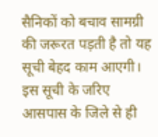सैनिकों को बचाव सामग्री की जरूरत पड़ती है तो यह सूची बेहद काम आएगी। इस सूची के जरिए आसपास के जिले से ही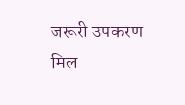जरूरी उपकरण मिल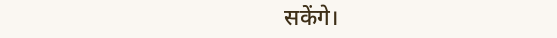सकेंगे।